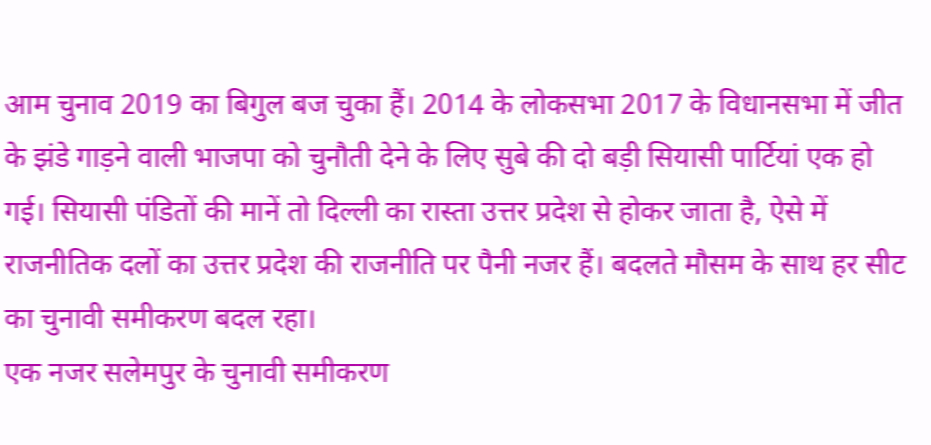आम चुनाव 2019 का बिगुल बज चुका हैं। 2014 के लोकसभा 2017 के विधानसभा में जीत के झंडे गाड़ने वाली भाजपा को चुनौती देने के लिए सुबे की दो बड़ी सियासी पार्टियां एक हो गई। सियासी पंडितों की मानें तो दिल्ली का रास्ता उत्तर प्रदेश से होकर जाता है, ऐसे में राजनीतिक दलों का उत्तर प्रदेश की राजनीति पर पैनी नजर हैं। बदलते मौसम के साथ हर सीट का चुनावी समीकरण बदल रहा।
एक नजर सलेमपुर के चुनावी समीकरण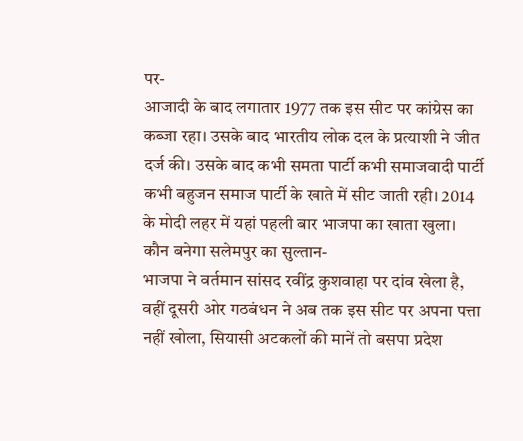पर-
आजादी के बाद लगातार 1977 तक इस सीट पर कांग्रेस का कब्जा रहा। उसके बाद भारतीय लोक दल के प्रत्याशी ने जीत दर्ज की। उसके बाद कभी समता पार्टी कभी समाजवादी पार्टी कभी बहुजन समाज पार्टी के खाते में सीट जाती रही। 2014 के मोदी लहर में यहां पहली बार भाजपा का खाता खुला।
कौन बनेगा सलेमपुर का सुल्तान-
भाजपा ने वर्तमान सांसद रवींद्र कुशवाहा पर दांव खेला है, वहीं दूसरी ओर गठबंधन ने अब तक इस सीट पर अपना पत्ता नहीं खोला, सियासी अटकलों की मानें तो बसपा प्रदेश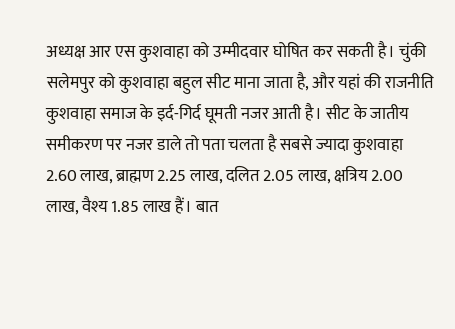अध्यक्ष आर एस कुशवाहा को उम्मीदवार घोषित कर सकती है। चुंकी सलेमपुर को कुशवाहा बहुल सीट माना जाता है, और यहां की राजनीति कुशवाहा समाज के इर्द-गिर्द घूमती नजर आती है। सीट के जातीय समीकरण पर नजर डाले तो पता चलता है सबसे ज्यादा कुशवाहा 2.60 लाख, ब्राह्मण 2.25 लाख, दलित 2.05 लाख, क्षत्रिय 2.00 लाख, वैश्य 1.85 लाख हैं। बात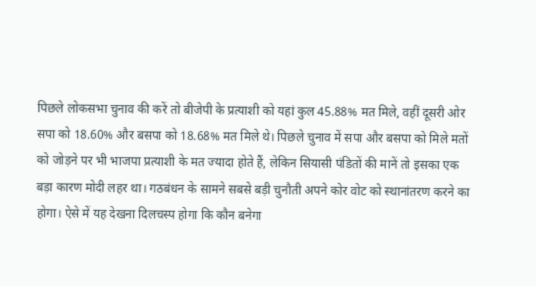पिछले लोकसभा चुनाव की करें तो बीजेपी के प्रत्याशी को यहां कुल 45.88% मत मिले, वहीं दूसरी ओर सपा को 18.60% और बसपा को 18.68% मत मिले थे। पिछले चुनाव में सपा और बसपा को मिले मतों को जोड़ने पर भी भाजपा प्रत्याशी के मत ज्यादा होते हैं, लेकिन सियासी पंडितों की मानें तो इसका एक बड़ा कारण मोदी लहर था। गठबंधन के सामने सबसे बड़ी चुनौती अपने कोर वोट को स्थानांतरण करने का होगा। ऐसे में यह देखना दिलचस्प होगा कि कौन बनेगा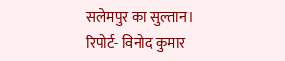सलेमपुर का सुल्तान।
रिपोर्ट- विनोद कुमार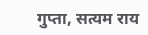गुप्ता, सत्यम राय